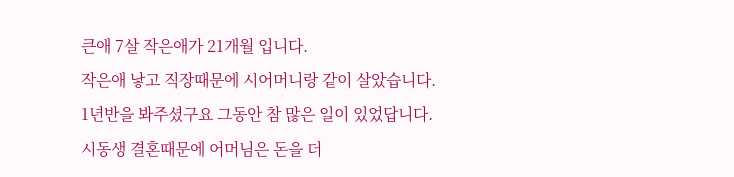큰애 7살 작은애가 21개월 입니다.
작은애 낳고 직장때문에 시어머니랑 같이 살았습니다.
1년반을 봐주셨구요 그동안 참 많은 일이 있었답니다.
시동생 결혼때문에 어머님은 돈을 더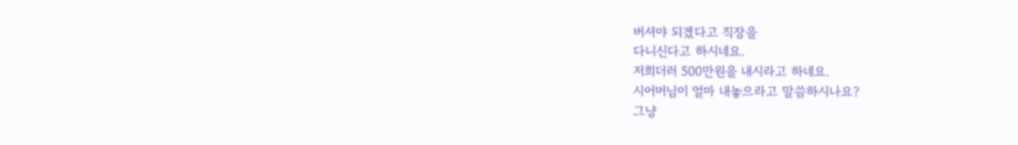버셔야 되겠다고 직장을
다니신다고 하시네요.
저희더러 500만원을 내시라고 하네요.
시어머님이 얼마 내놓으라고 말씀하시나요?
그냥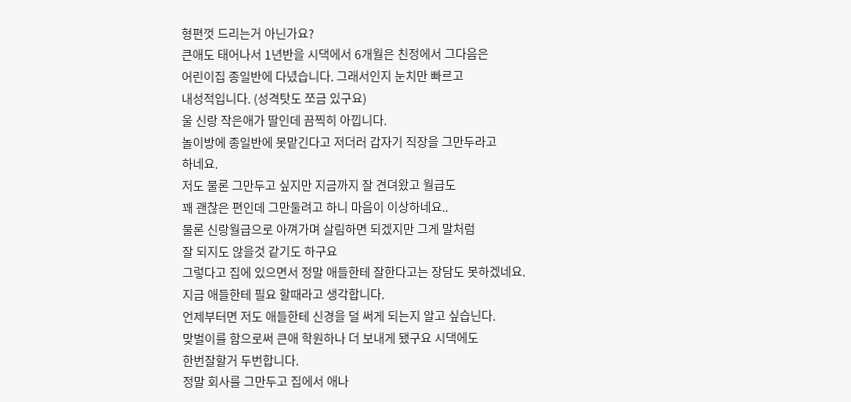형편껏 드리는거 아닌가요?
큰애도 태어나서 1년반을 시댁에서 6개월은 친정에서 그다음은
어린이집 종일반에 다녔습니다. 그래서인지 눈치만 빠르고
내성적입니다. (성격탓도 쪼금 있구요)
울 신랑 작은애가 딸인데 끔찍히 아낍니다.
놀이방에 종일반에 못맡긴다고 저더러 갑자기 직장을 그만두라고
하네요.
저도 물론 그만두고 싶지만 지금까지 잘 견뎌왔고 월급도
꽤 괜찮은 편인데 그만둘려고 하니 마음이 이상하네요..
물론 신랑월급으로 아껴가며 살림하면 되겠지만 그게 말처럼
잘 되지도 않을것 같기도 하구요
그렇다고 집에 있으면서 정말 애들한테 잘한다고는 장담도 못하겠네요.
지금 애들한테 필요 할때라고 생각합니다.
언제부터면 저도 애들한테 신경을 덜 써게 되는지 알고 싶습닌다.
맞벌이를 함으로써 큰애 학원하나 더 보내게 됐구요 시댁에도
한번잘할거 두번합니다.
정말 회사를 그만두고 집에서 애나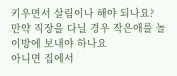키우면서 살림이나 해야 되나요?
만약 직장을 다닐 경우 작은애를 놀이방에 보내야 하나요
아니면 집에서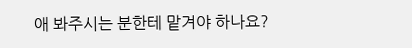애 봐주시는 분한테 맡겨야 하나요?